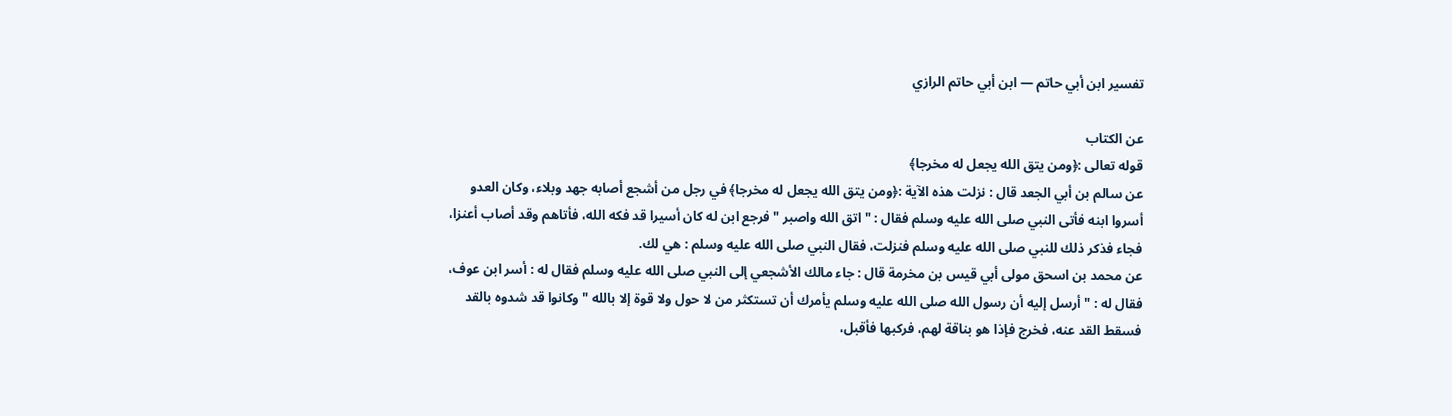تفسير ابن أبي حاتم — ابن أبي حاتم الرازي

عن الكتاب
قوله تعالى :﴿ومن يتق الله يجعل له مخرجا﴾
عن سالم بن أبي الجعد قال : نزلت هذه الآية :﴿ومن يتق الله يجعل له مخرجا﴾ في رجل من أشجع أصابه جهد وبلاء، وكان العدو أسروا ابنه فأتى النبي صلى الله عليه وسلم فقال : " اتق الله واصبر " فرجع ابن له كان أسيرا قد فكه الله، فأتاهم وقد أصاب أعنزا، فجاء فذكر ذلك للنبي صلى الله عليه وسلم فنزلت، فقال النبي صلى الله عليه وسلم : هي لك.
عن محمد بن اسحق مولى أبي قيس بن مخرمة قال : جاء مالك الأشجعي إلى النبي صلى الله عليه وسلم فقال له : أسر ابن عوف، فقال له : " أرسل إليه أن رسول الله صلى الله عليه وسلم يأمرك أن تستكثر من لا حول ولا قوة إلا بالله " وكانوا قد شدوه بالقد فسقط القد عنه، فخرج فإذا هو بناقة لهم، فركبها فأقبل،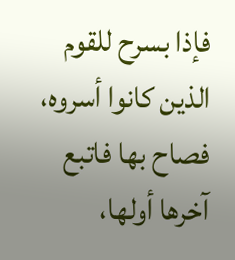فإذا بسرح للقوم الذين كانوا أسروه، فصاح بها فاتبع آخرها أولها،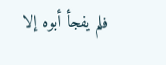فلم يفجأ أبوه إلا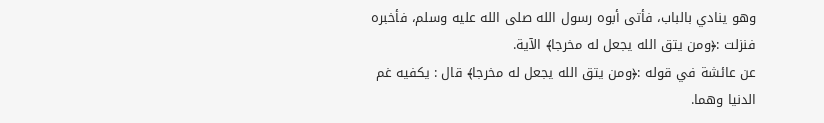وهو ينادي بالباب، فأتى أبوه رسول الله صلى الله عليه وسلم، فأخبره فنزلت :﴿ومن يتق الله يجعل له مخرجا﴾ الآية.
عن عائشة في قوله :﴿ومن يتق الله يجعل له مخرجا﴾ قال : يكفيه غم الدنيا وهما.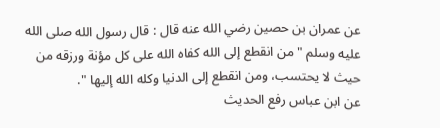عن عمران بن حصين رضي الله عنه قال : قال رسول الله صلى الله عليه وسلم " من انقطع إلى الله كفاه الله على كل مؤنة ورزقه من حيث لا يحتسب، ومن انقطع إلى الدنيا وكله الله إليها ".
عن ابن عباس رفع الحديث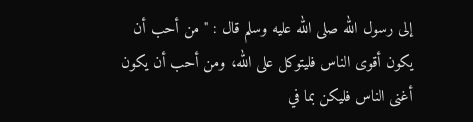إلى رسول الله صلى الله عليه وسلم قال : " من أحب أن يكون أقوى الناس فليتوكل على الله، ومن أحب أن يكون أغنى الناس فليكن بما في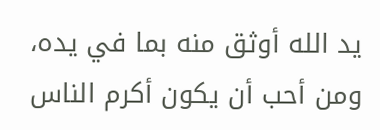يد الله أوثق منه بما في يده، ومن أحب أن يكون أكرم الناس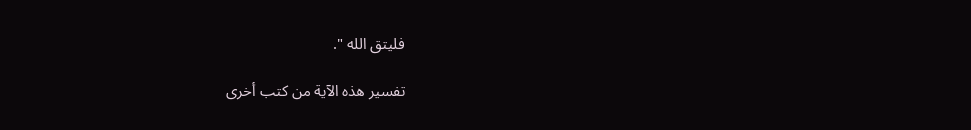فليتق الله ".

تفسير هذه الآية من كتب أخرى